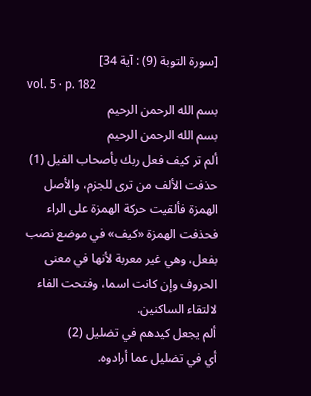[سورة التوبة (9) : آية 34]
vol. 5 · p. 182
بسم الله الرحمن الرحيم
بسم الله الرحمن الرحيم
ألم تر كيف فعل ربك بأصحاب الفيل (1)
حذفت الألف من ترى للجزم، والأصل الهمزة فألقيت حركة الهمزة على الراء فحذفت الهمزة «كيف» في موضع نصب بفعل، وهي غير معربة لأنها في معنى الحروف وإن كانت اسما، وفتحت الفاء لالتقاء الساكنين.
ألم يجعل كيدهم في تضليل (2)
أي في تضليل عما أرادوه.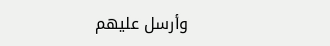وأرسل عليهم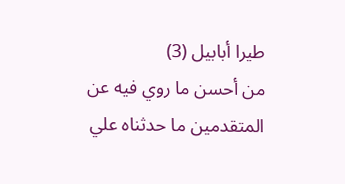طيرا أبابيل (3)
من أحسن ما روي فيه عن المتقدمين ما حدثناه علي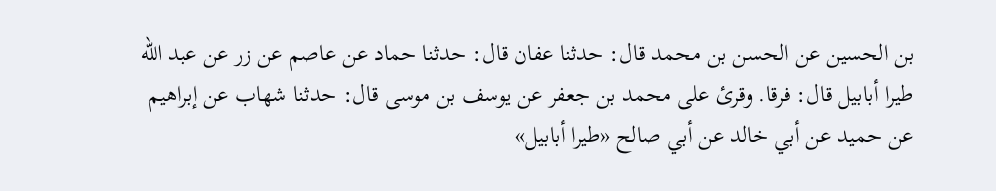بن الحسين عن الحسن بن محمد قال: حدثنا عفان قال: حدثنا حماد عن عاصم عن زر عن عبد الله طيرا أبابيل قال: فرقا. وقرئ على محمد بن جعفر عن يوسف بن موسى قال: حدثنا شهاب عن إبراهيم عن حميد عن أبي خالد عن أبي صالح «طيرا أبابيل»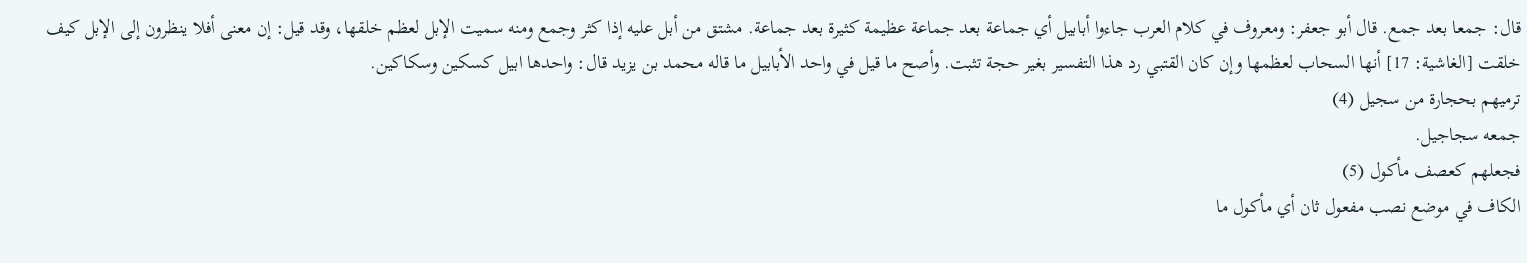قال: جمعا بعد جمع. قال أبو جعفر: ومعروف في كلام العرب جاءوا أبابيل أي جماعة بعد جماعة عظيمة كثيرة بعد جماعة. مشتق من أبل عليه إذا كثر وجمع ومنه سميت الإبل لعظم خلقها، وقد قيل: إن معنى أفلا ينظرون إلى الإبل كيف خلقت [الغاشية: 17] أنها السحاب لعظمها وإن كان القتبي رد هذا التفسير بغير حجة تثبت. وأصح ما قيل في واحد الأبابيل ما قاله محمد بن يزيد قال: واحدها ابيل كسكين وسكاكين.
ترميهم بحجارة من سجيل (4)
جمعه سجاجيل.
فجعلهم كعصف مأكول (5)
الكاف في موضع نصب مفعول ثان أي مأكول ما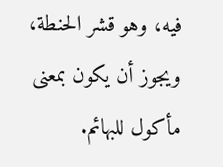فيه، وهو قشر الحنطة، ويجوز أن يكون بمعنى مأكول للبهائم.